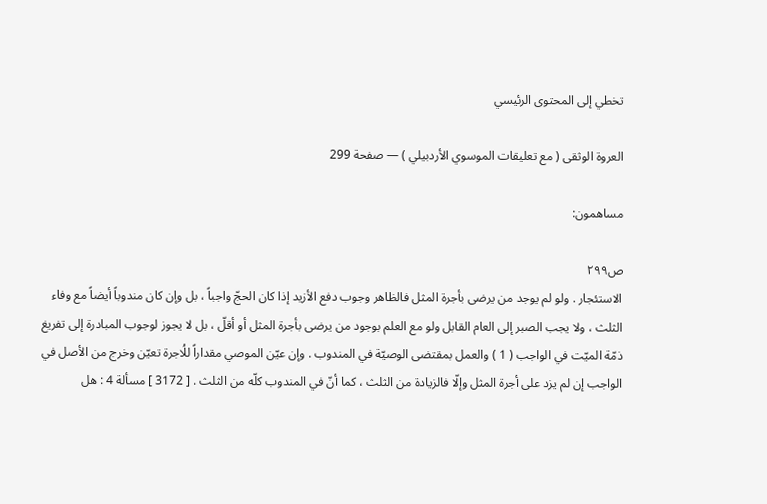تخطي إلى المحتوى الرئيسي

العروة الوثقى ( مع تعليقات الموسوي الأردبيلي ) — صفحة 299

مساهمون:

ص٢٩٩
الاستئجار . ولو لم يوجد من يرضى بأجرة المثل فالظاهر وجوب دفع الأزيد إذا كان الحجّ واجباً ، بل وإن كان مندوباً أيضاً مع وفاء الثلث ، ولا يجب الصبر إلى العام القابل ولو مع العلم بوجود من يرضى بأجرة المثل أو أقلّ ، بل لا يجوز لوجوب المبادرة إلى تفريغ ذمّة الميّت في الواجب ( 1 ) والعمل بمقتضى الوصيّة في المندوب . وإن عيّن الموصي مقداراً للُاجرة تعيّن وخرج من الأصل في الواجب إن لم يزد على أجرة المثل وإلّا فالزيادة من الثلث ، كما أنّ في المندوب كلّه من الثلث . [ 3172 ] مسألة 4 : هل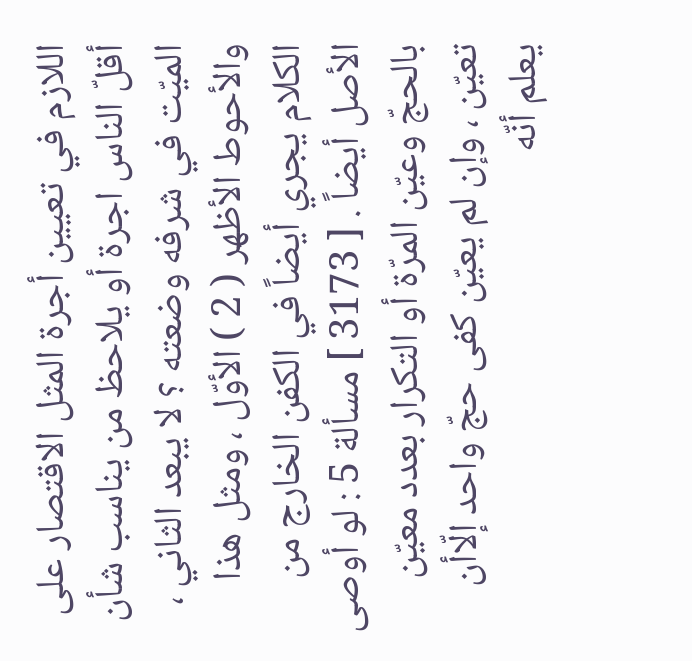اللازم في تعيين أجرة المثل الاقتصار على أقلّ الناس اجرة أو يلاحظ من يناسب شأن الميّت في شرفه وضعته ؟ لا يبعد الثاني ، والأحوط الأظهر ( 2 ) الأوّل ، ومثل هذا الكلام يجري أيضاً في الكفن الخارج من الأصل أيضاً . [ 3173 ] مسألة 5 : لو أوصى بالحجّ وعيّن المرّة أو التكرار بعدد معيّن تعيّن ، وإن لم يعيّن كفى حجّ واحد إلّاأن يعلم أنّه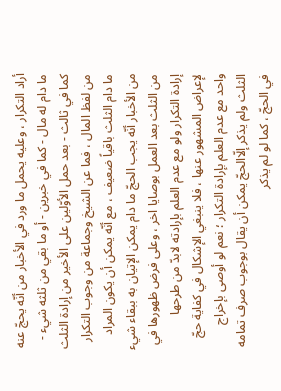أراد التكرار ، وعليه يحمل ما ورد في الأخبار من أنّه يحجّ عنه ما دام له مال - كما في خبرين - أو ما بقي من ثلثه شيء - كما في ثالث - بعد حمل الأوّلين على الأخير من إرادة الثلث من لفظ المال ، فما عن الشيخ وجماعة من وجوب التكرار ما دام الثلث باقياً ضعيف ، مع أنّه يمكن أن يكون المراد من الأخبار أنّه يجب الحجّ ما دام يمكن الإتيان به ببقاء شيء من الثلث بعد العمل بوصايا اخر ، وعلى فرض ظهورها في إرادة التكرار ولو مع عدم العلم بإرادته لابدّ من طرحها لإعراض المشهور عنها ، فلا ينبغي الإشكال في كفاية حجّ واحد مع عدم العلم بإرادة التكرار ؛ نعم لو أوصى بإخراج الثلث ولم يذكر إلّاالحجّ يمكن أن يقال بوجوب صرف تمامه في الحجّ ، كما لو لم يذكر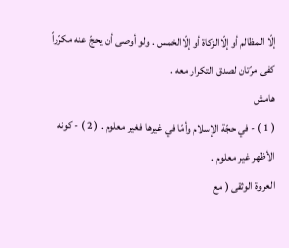إلّا المظالم أو إلّاالزكاة أو إلّاالخمس . ولو أوصى أن يحجّ عنه مكرّراً كفى مرّتان لصدق التكرار معه .
هامش
( 1 ) - في حجّة الإسلام وأمّا في غيرها فغير معلوم . ( 2 ) - كونه الأظهر غير معلوم .
العروة الوثقى ( مع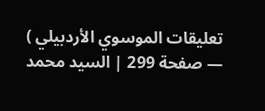تعليقات الموسوي الأردبيلي ) — صفحة 299 | السيد محمد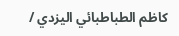كاظم الطباطبائي اليزدي /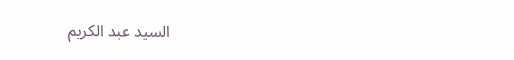السيد عبد الكريم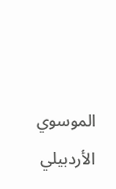الموسوي الأردبيلي